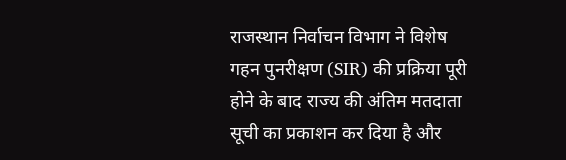राजस्थान निर्वाचन विभाग ने विशेष गहन पुनरीक्षण (SIR) की प्रक्रिया पूरी होने के बाद राज्य की अंतिम मतदाता सूची का प्रकाशन कर दिया है और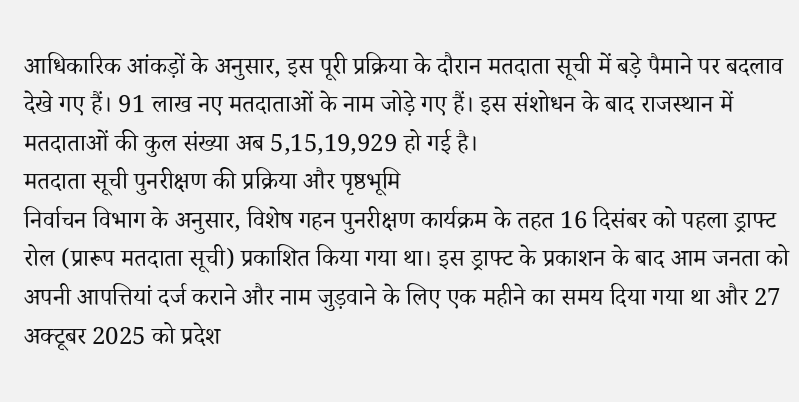आधिकारिक आंकड़ों के अनुसार, इस पूरी प्रक्रिया के दौरान मतदाता सूची में बड़े पैमाने पर बदलाव देखे गए हैं। 91 लाख नए मतदाताओं के नाम जोड़े गए हैं। इस संशोधन के बाद राजस्थान में मतदाताओं की कुल संख्या अब 5,15,19,929 हो गई है।
मतदाता सूची पुनरीक्षण की प्रक्रिया और पृष्ठभूमि
निर्वाचन विभाग के अनुसार, विशेष गहन पुनरीक्षण कार्यक्रम के तहत 16 दिसंबर को पहला ड्राफ्ट रोल (प्रारूप मतदाता सूची) प्रकाशित किया गया था। इस ड्राफ्ट के प्रकाशन के बाद आम जनता को अपनी आपत्तियां दर्ज कराने और नाम जुड़वाने के लिए एक महीने का समय दिया गया था और 27 अक्टूबर 2025 को प्रदेश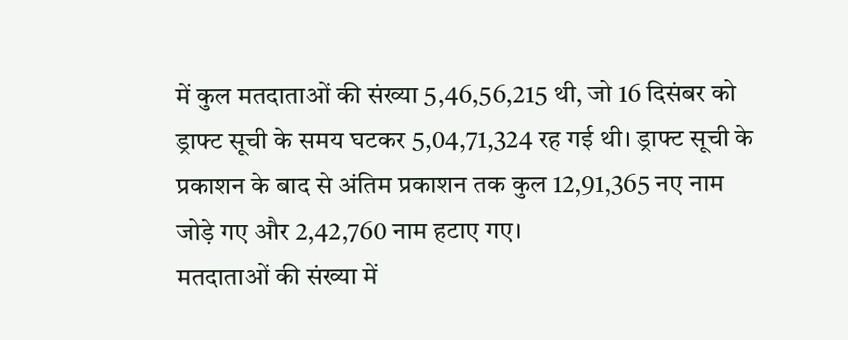में कुल मतदाताओं की संख्या 5,46,56,215 थी, जो 16 दिसंबर को ड्राफ्ट सूची के समय घटकर 5,04,71,324 रह गई थी। ड्राफ्ट सूची के प्रकाशन के बाद से अंतिम प्रकाशन तक कुल 12,91,365 नए नाम जोड़े गए और 2,42,760 नाम हटाए गए।
मतदाताओं की संख्या में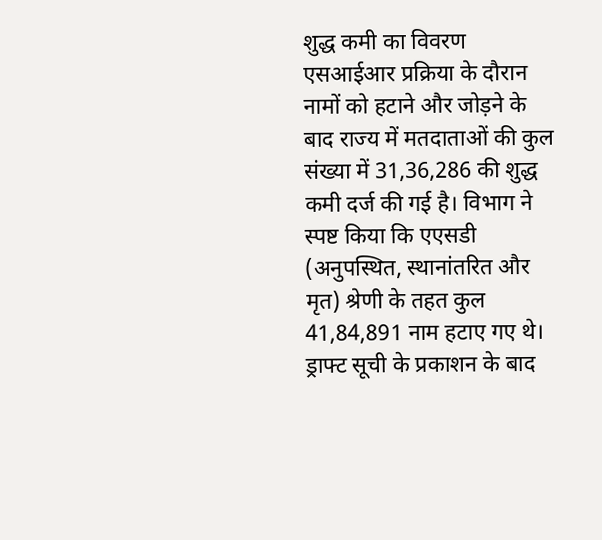शुद्ध कमी का विवरण
एसआईआर प्रक्रिया के दौरान नामों को हटाने और जोड़ने के बाद राज्य में मतदाताओं की कुल संख्या में 31,36,286 की शुद्ध कमी दर्ज की गई है। विभाग ने स्पष्ट किया कि एएसडी (अनुपस्थित, स्थानांतरित और मृत) श्रेणी के तहत कुल 41,84,891 नाम हटाए गए थे। ड्राफ्ट सूची के प्रकाशन के बाद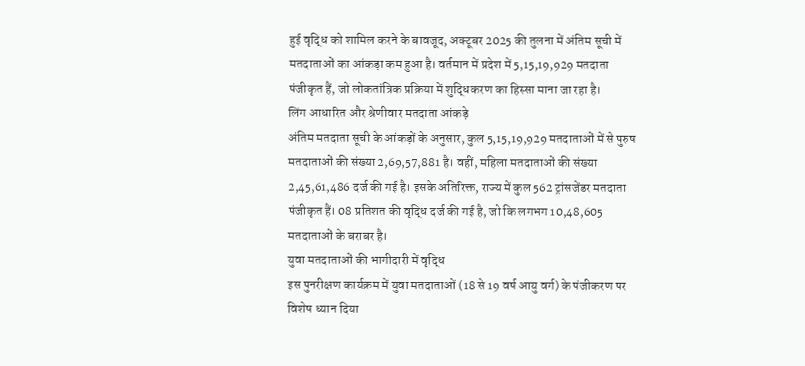हुई वृद्धि को शामिल करने के बावजूद, अक्टूबर 2025 की तुलना में अंतिम सूची में मतदाताओं का आंकड़ा कम हुआ है। वर्तमान में प्रदेश में 5,15,19,929 मतदाता पंजीकृत हैं, जो लोकतांत्रिक प्रक्रिया में शुद्धिकरण का हिस्सा माना जा रहा है।
लिंग आधारित और श्रेणीवार मतदाता आंकड़े
अंतिम मतदाता सूची के आंकड़ों के अनुसार, कुल 5,15,19,929 मतदाताओं में से पुरुष मतदाताओं की संख्या 2,69,57,881 है। वहीं, महिला मतदाताओं की संख्या 2,45,61,486 दर्ज की गई है। इसके अतिरिक्त, राज्य में कुल 562 ट्रांसजेंडर मतदाता पंजीकृत हैं। 08 प्रतिशत की वृद्धि दर्ज की गई है, जो कि लगभग 10,48,605 मतदाताओं के बराबर है।
युवा मतदाताओं की भागीदारी में वृद्धि
इस पुनरीक्षण कार्यक्रम में युवा मतदाताओं (18 से 19 वर्ष आयु वर्ग) के पंजीकरण पर विशेष ध्यान दिया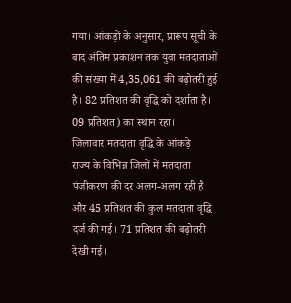गया। आंकड़ों के अनुसार, प्रारूप सूची के बाद अंतिम प्रकाशन तक युवा मतदाताओं की संख्या में 4,35,061 की बढ़ोतरी हुई है। 82 प्रतिशत की वृद्धि को दर्शाता है। 09 प्रतिशत) का स्थान रहा।
जिलावार मतदाता वृद्धि के आंकड़े
राज्य के विभिन्न जिलों में मतदाता पंजीकरण की दर अलग-अलग रही है और 45 प्रतिशत की कुल मतदाता वृद्धि दर्ज की गई। 71 प्रतिशत की बढ़ोतरी देखी गई।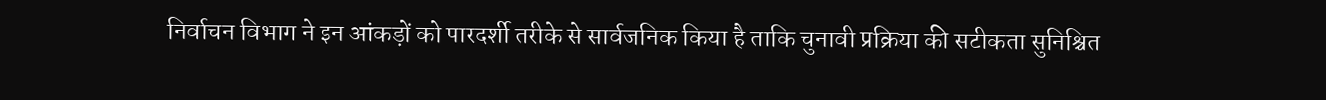निर्वाचन विभाग ने इन आंकड़ों को पारदर्शी तरीके से सार्वजनिक किया है ताकि चुनावी प्रक्रिया की सटीकता सुनिश्चित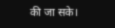की जा सके।